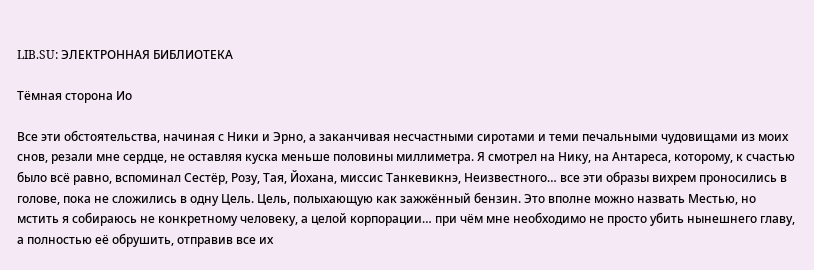LIB.SU: ЭЛЕКТРОННАЯ БИБЛИОТЕКА

Тёмная сторона Ио

Все эти обстоятельства, начиная с Ники и Эрно, а заканчивая несчастными сиротами и теми печальными чудовищами из моих снов, резали мне сердце, не оставляя куска меньше половины миллиметра. Я смотрел на Нику, на Антареса, которому, к счастью было всё равно, вспоминал Сестёр, Розу, Тая, Йохана, миссис Танкевикнэ, Неизвестного… все эти образы вихрем проносились в голове, пока не сложились в одну Цель. Цель, полыхающую как зажжённый бензин. Это вполне можно назвать Местью, но мстить я собираюсь не конкретному человеку, а целой корпорации… при чём мне необходимо не просто убить нынешнего главу, а полностью её обрушить, отправив все их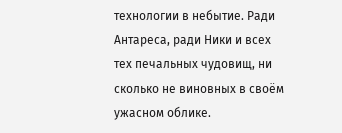технологии в небытие. Ради Антареса, ради Ники и всех тех печальных чудовищ, ни сколько не виновных в своём ужасном облике.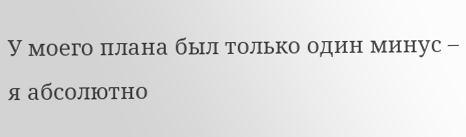У моего плана был только один минус – я абсолютно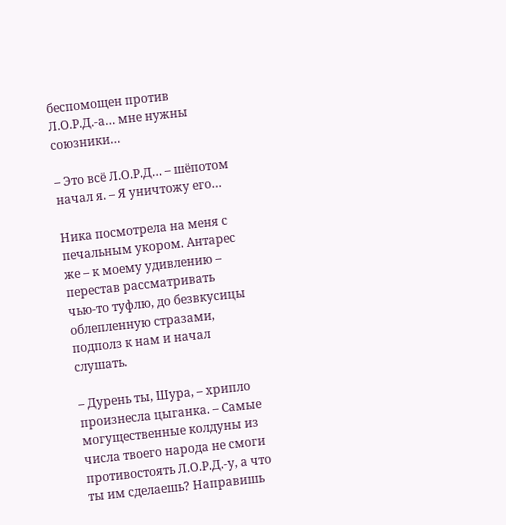беспомощен против Л.О.Р.Д.‑а… мне нужны союзники…

– Это всё Л.О.Р.Д… – шёпотом начал я. – Я уничтожу его…

Ника посмотрела на меня с печальным укором. Антарес же – к моему удивлению – перестав рассматривать чью‑то туфлю, до безвкусицы облепленную стразами, подполз к нам и начал слушать.

– Дурень ты, Шура, – хрипло произнесла цыганка. – Самые могущественные колдуны из числа твоего народа не смоги противостоять Л.О.Р.Д.‑у, а что ты им сделаешь? Направишь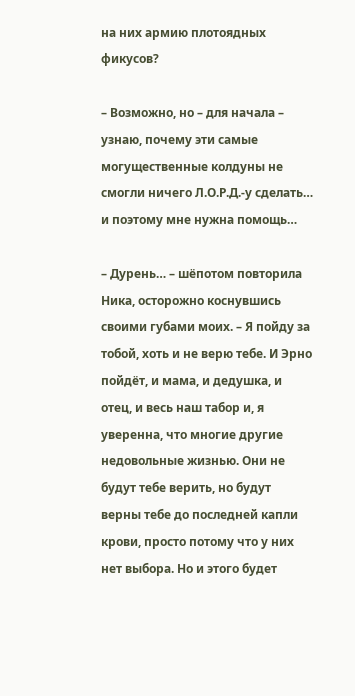на них армию плотоядных фикусов?

– Возможно, но – для начала – узнаю, почему эти самые могущественные колдуны не смогли ничего Л.О.Р.Д.‑у сделать… и поэтому мне нужна помощь…

– Дурень… – шёпотом повторила Ника, осторожно коснувшись своими губами моих. – Я пойду за тобой, хоть и не верю тебе. И Эрно пойдёт, и мама, и дедушка, и отец, и весь наш табор и, я уверенна, что многие другие недовольные жизнью. Они не будут тебе верить, но будут верны тебе до последней капли крови, просто потому что у них нет выбора. Но и этого будет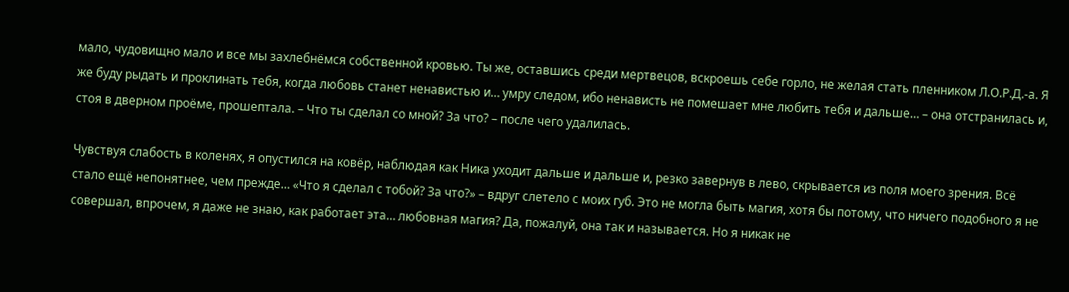мало, чудовищно мало и все мы захлебнёмся собственной кровью. Ты же, оставшись среди мертвецов, вскроешь себе горло, не желая стать пленником Л.О.Р.Д.‑а. Я же буду рыдать и проклинать тебя, когда любовь станет ненавистью и… умру следом, ибо ненависть не помешает мне любить тебя и дальше… – она отстранилась и, стоя в дверном проёме, прошептала. – Что ты сделал со мной? За что? – после чего удалилась.

Чувствуя слабость в коленях, я опустился на ковёр, наблюдая как Ника уходит дальше и дальше и, резко завернув в лево, скрывается из поля моего зрения. Всё стало ещё непонятнее, чем прежде… «Что я сделал с тобой? За что?» – вдруг слетело с моих губ. Это не могла быть магия, хотя бы потому, что ничего подобного я не совершал, впрочем, я даже не знаю, как работает эта… любовная магия? Да, пожалуй, она так и называется. Но я никак не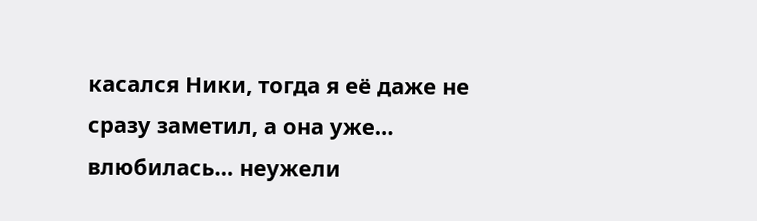касался Ники, тогда я её даже не сразу заметил, а она уже… влюбилась… неужели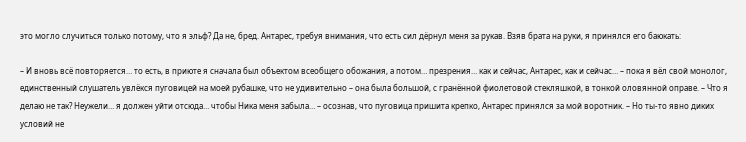это могло случиться только потому, что я эльф? Да не, бред. Антарес, требуя внимания, что есть сил дёрнул меня за рукав. Взяв брата на руки, я принялся его баюкать:

– И вновь всё повторяется… то есть, в приюте я сначала был объектом всеобщего обожания, а потом… презрения… как и сейчас, Антарес, как и сейчас… – пока я вёл свой монолог, единственный слушатель увлёкся пуговицей на моей рубашке, что не удивительно – она была большой, с гранённой фиолетовой стекляшкой, в тонкой оловянной оправе. – Что я делаю не так? Неужели… я должен уйти отсюда… чтобы Ника меня забыла… – осознав, что пуговица пришита крепко, Антарес принялся за мой воротник. – Но ты‑то явно диких условий не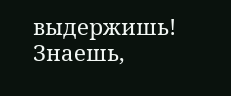выдержишь! Знаешь,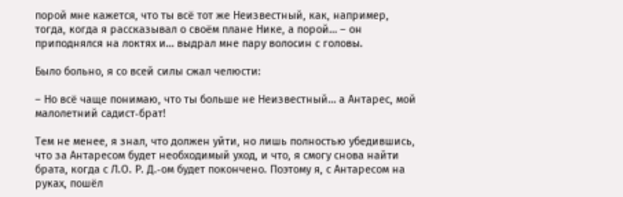порой мне кажется, что ты всё тот же Неизвестный, как, например, тогда, когда я рассказывал о своём плане Нике, а порой… – он приподнялся на локтях и… выдрал мне пару волосин с головы.

Было больно, я со всей силы сжал челюсти:

– Но всё чаще понимаю, что ты больше не Неизвестный… а Антарес, мой малолетний садист‑брат!

Тем не менее, я знал, что должен уйти, но лишь полностью убедившись, что за Антаресом будет необходимый уход, и что, я смогу снова найти брата, когда с Л.О. Р. Д.‑ом будет покончено. Поэтому я, с Антаресом на руках, пошёл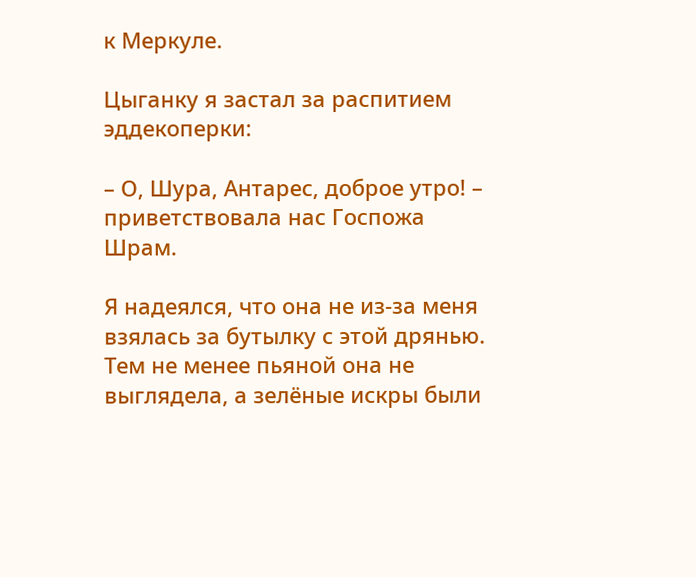к Меркуле.

Цыганку я застал за распитием эддекоперки:

– О, Шура, Антарес, доброе утро! – приветствовала нас Госпожа Шрам.

Я надеялся, что она не из‑за меня взялась за бутылку с этой дрянью. Тем не менее пьяной она не выглядела, а зелёные искры были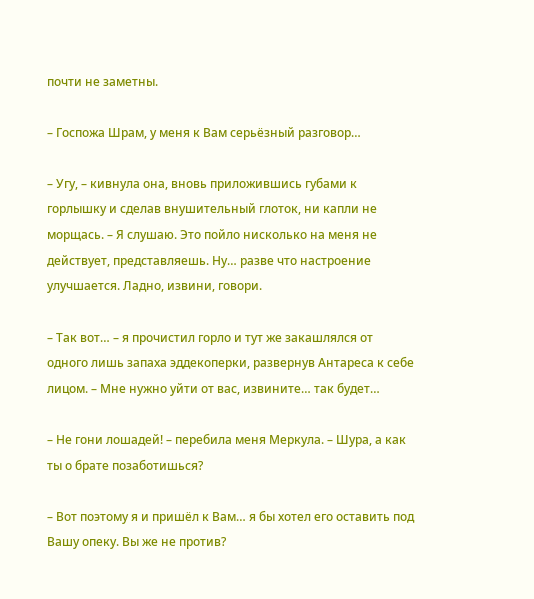почти не заметны.

– Госпожа Шрам, у меня к Вам серьёзный разговор…

– Угу, – кивнула она, вновь приложившись губами к горлышку и сделав внушительный глоток, ни капли не морщась. – Я слушаю. Это пойло нисколько на меня не действует, представляешь. Ну… разве что настроение улучшается. Ладно, извини, говори.

– Так вот… – я прочистил горло и тут же закашлялся от одного лишь запаха эддекоперки, развернув Антареса к себе лицом. – Мне нужно уйти от вас, извините… так будет…

– Не гони лошадей! – перебила меня Меркула. – Шура, а как ты о брате позаботишься?

– Вот поэтому я и пришёл к Вам… я бы хотел его оставить под Вашу опеку. Вы же не против?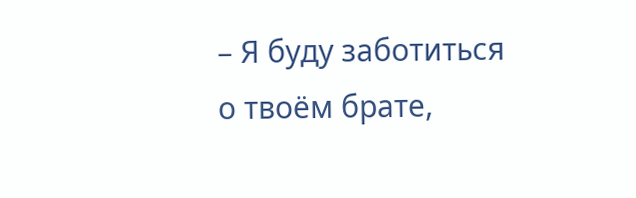– Я буду заботиться о твоём брате,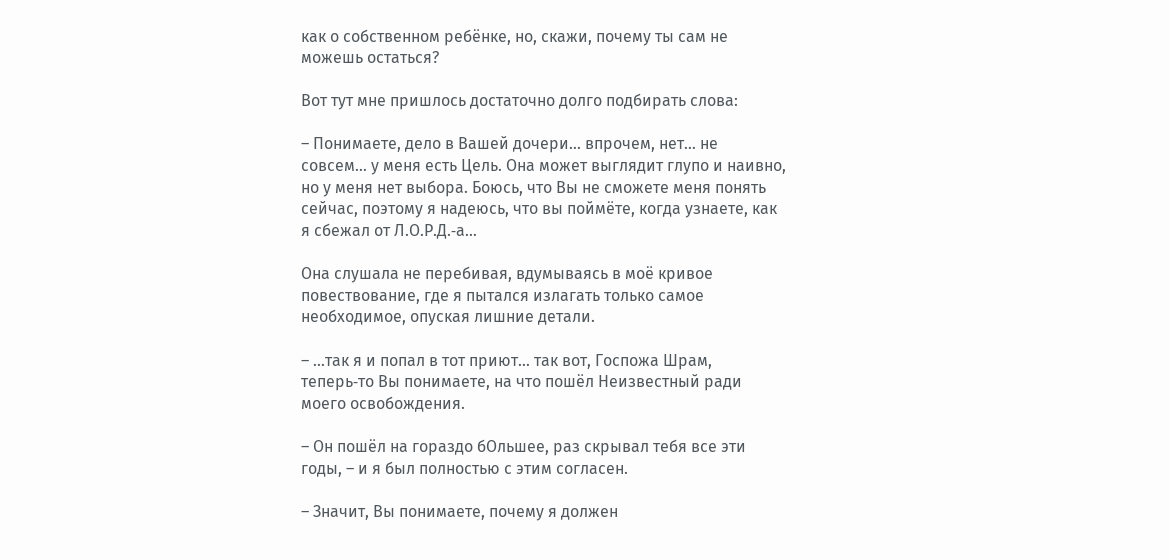как о собственном ребёнке, но, скажи, почему ты сам не можешь остаться?

Вот тут мне пришлось достаточно долго подбирать слова:

– Понимаете, дело в Вашей дочери… впрочем, нет… не совсем… у меня есть Цель. Она может выглядит глупо и наивно, но у меня нет выбора. Боюсь, что Вы не сможете меня понять сейчас, поэтому я надеюсь, что вы поймёте, когда узнаете, как я сбежал от Л.О.Р.Д.‑а…

Она слушала не перебивая, вдумываясь в моё кривое повествование, где я пытался излагать только самое необходимое, опуская лишние детали.

– …так я и попал в тот приют… так вот, Госпожа Шрам, теперь‑то Вы понимаете, на что пошёл Неизвестный ради моего освобождения.

– Он пошёл на гораздо бОльшее, раз скрывал тебя все эти годы, – и я был полностью с этим согласен.

– Значит, Вы понимаете, почему я должен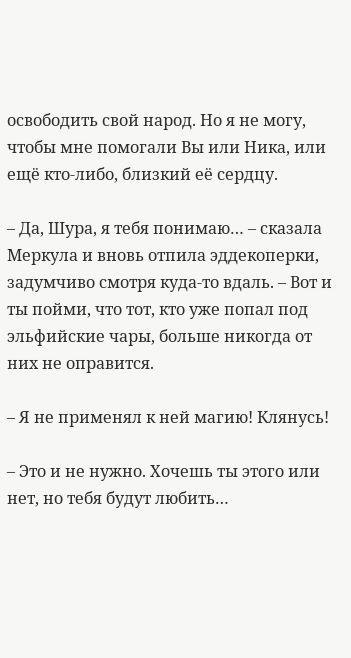освободить свой народ. Но я не могу, чтобы мне помогали Вы или Ника, или ещё кто‑либо, близкий её сердцу.

– Да, Шура, я тебя понимаю… – сказала Меркула и вновь отпила эддекоперки, задумчиво смотря куда‑то вдаль. – Вот и ты пойми, что тот, кто уже попал под эльфийские чары, больше никогда от них не оправится.

– Я не применял к ней магию! Клянусь!

– Это и не нужно. Хочешь ты этого или нет, но тебя будут любить…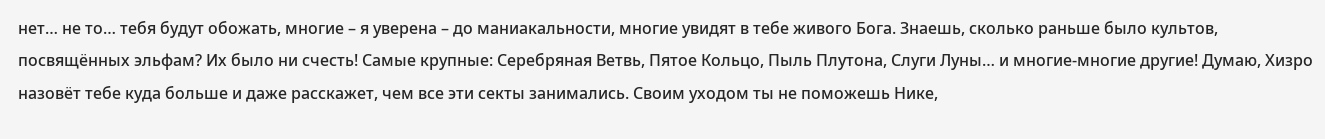нет… не то… тебя будут обожать, многие – я уверена – до маниакальности, многие увидят в тебе живого Бога. Знаешь, сколько раньше было культов, посвящённых эльфам? Их было ни счесть! Самые крупные: Серебряная Ветвь, Пятое Кольцо, Пыль Плутона, Слуги Луны… и многие‑многие другие! Думаю, Хизро назовёт тебе куда больше и даже расскажет, чем все эти секты занимались. Своим уходом ты не поможешь Нике,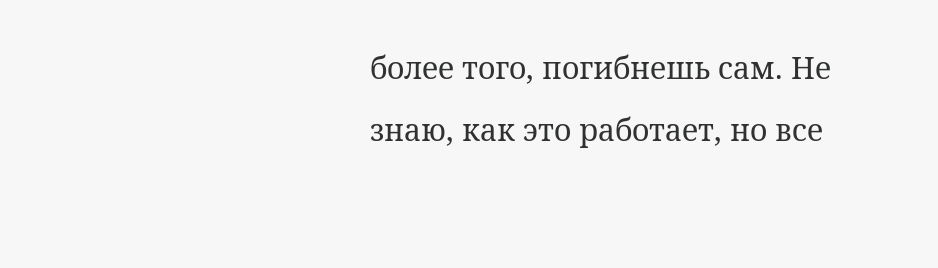более того, погибнешь сам. Не знаю, как это работает, но все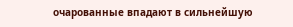очарованные впадают в сильнейшую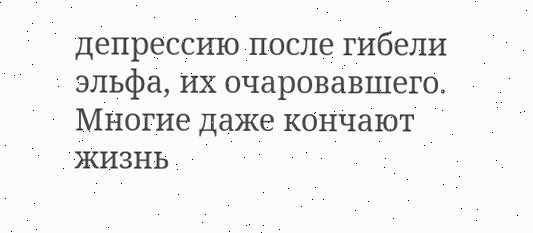депрессию после гибели эльфа, их очаровавшего. Многие даже кончают жизнь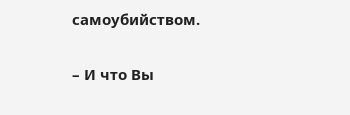самоубийством.

– И что Вы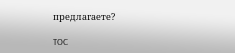предлагаете?

TOC